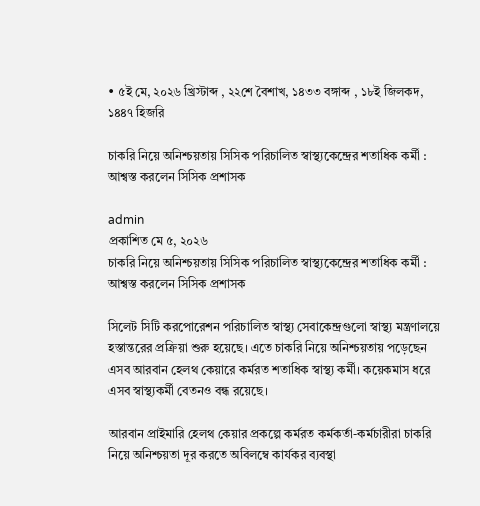• ৫ই মে, ২০২৬ খ্রিস্টাব্দ , ২২শে বৈশাখ, ১৪৩৩ বঙ্গাব্দ , ১৮ই জিলকদ, ১৪৪৭ হিজরি

চাকরি নিয়ে অনিশ্চয়তায় সিসিক পরিচালিত স্বাস্থ্যকেন্দ্রের শতাধিক কর্মী : আশ্বস্ত করলেন সিসিক প্রশাসক

admin
প্রকাশিত মে ৫, ২০২৬
চাকরি নিয়ে অনিশ্চয়তায় সিসিক পরিচালিত স্বাস্থ্যকেন্দ্রের শতাধিক কর্মী :  আশ্বস্ত করলেন সিসিক প্রশাসক

সিলেট সিটি করপোরেশন পরিচালিত স্বাস্থ্য সেবাকেন্দ্রগুলো স্বাস্থ্য মন্ত্রণালয়ে হস্তান্তরের প্রক্রিয়া শুরু হয়েছে। এতে চাকরি নিয়ে অনিশ্চয়তায় পড়েছেন এসব আরবান হেলথ কেয়ারে কর্মরত শতাধিক স্বাস্থ্য কর্মী। কয়েকমাস ধরে এসব স্বাস্থ্যকর্মী বেতনও বন্ধ রয়েছে।

আরবান প্রাইমারি হেলথ কেয়ার প্রকল্পে কর্মরত কর্মকর্তা-কর্মচারীরা চাকরি নিয়ে অনিশ্চয়তা দূর করতে অবিলম্বে কার্যকর ব্যবস্থা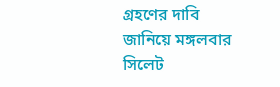গ্রহণের দাবি জানিয়ে মঙ্গলবার সিলেট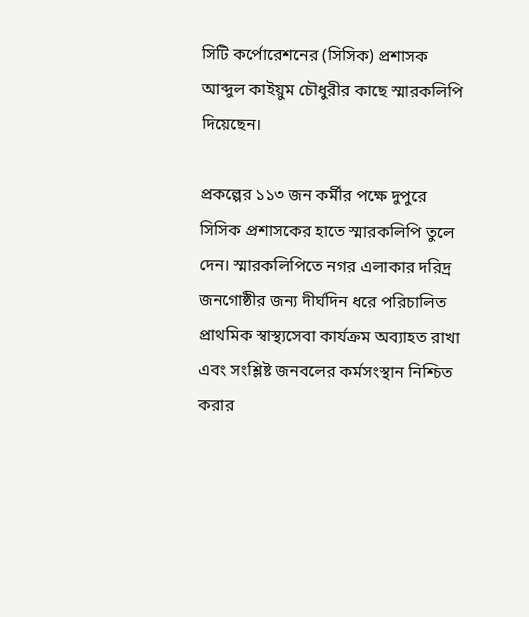সিটি কর্পোরেশনের (সিসিক) প্রশাসক আব্দুল কাইয়ুম চৌধুরীর কাছে স্মারকলিপি দিয়েছেন।

প্রকল্পের ১১৩ জন কর্মীর পক্ষে দুপুরে সিসিক প্রশাসকের হাতে স্মারকলিপি তুলে দেন। স্মারকলিপিতে নগর এলাকার দরিদ্র জনগোষ্ঠীর জন্য দীর্ঘদিন ধরে পরিচালিত প্রাথমিক স্বাস্থ্যসেবা কার্যক্রম অব্যাহত রাখা এবং সংশ্লিষ্ট জনবলের কর্মসংস্থান নিশ্চিত করার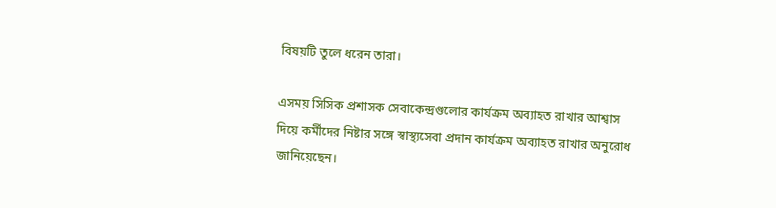বিষয়টি তুলে ধরেন তারা।

এসময় সিসিক প্রশাসক সেবাকেন্দ্রগুলোর কার্যক্রম অব্যাহত রাখার আশ্বাস দিয়ে কর্মীদের নিষ্টার সঙ্গে স্বাস্থ্যসেবা প্রদান কার্যক্রম অব্যাহত রাখার অনুরোধ জানিয়েছেন।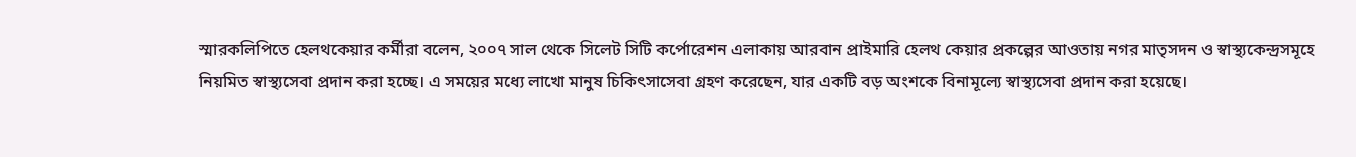স্মারকলিপিতে হেলথকেয়ার কর্মীরা বলেন, ২০০৭ সাল থেকে সিলেট সিটি কর্পোরেশন এলাকায় আরবান প্রাইমারি হেলথ কেয়ার প্রকল্পের আওতায় নগর মাতৃসদন ও স্বাস্থ্যকেন্দ্রসমূহে নিয়মিত স্বাস্থ্যসেবা প্রদান করা হচ্ছে। এ সময়ের মধ্যে লাখো মানুষ চিকিৎসাসেবা গ্রহণ করেছেন, যার একটি বড় অংশকে বিনামূল্যে স্বাস্থ্যসেবা প্রদান করা হয়েছে।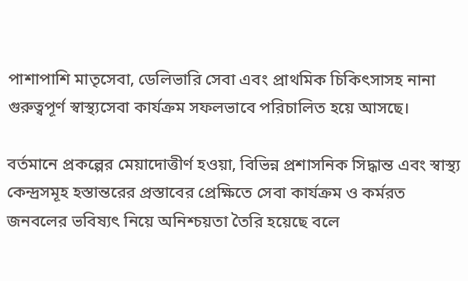পাশাপাশি মাতৃসেবা, ডেলিভারি সেবা এবং প্রাথমিক চিকিৎসাসহ নানা গুরুত্বপূর্ণ স্বাস্থ্যসেবা কার্যক্রম সফলভাবে পরিচালিত হয়ে আসছে।

বর্তমানে প্রকল্পের মেয়াদোত্তীর্ণ হওয়া, বিভিন্ন প্রশাসনিক সিদ্ধান্ত এবং স্বাস্থ্য কেন্দ্রসমূহ হস্তান্তরের প্রস্তাবের প্রেক্ষিতে সেবা কার্যক্রম ও কর্মরত জনবলের ভবিষ্যৎ নিয়ে অনিশ্চয়তা তৈরি হয়েছে বলে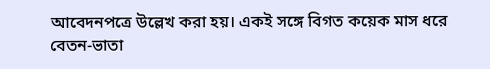আবেদনপত্রে উল্লেখ করা হয়। একই সঙ্গে বিগত কয়েক মাস ধরে বেতন-ভাতা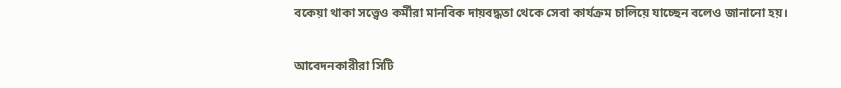বকেয়া থাকা সত্ত্বেও কর্মীরা মানবিক দায়বদ্ধতা থেকে সেবা কার্যক্রম চালিয়ে যাচ্ছেন বলেও জানানো হয়।

আবেদনকারীরা সিটি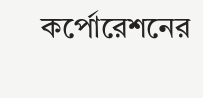কর্পোরেশনের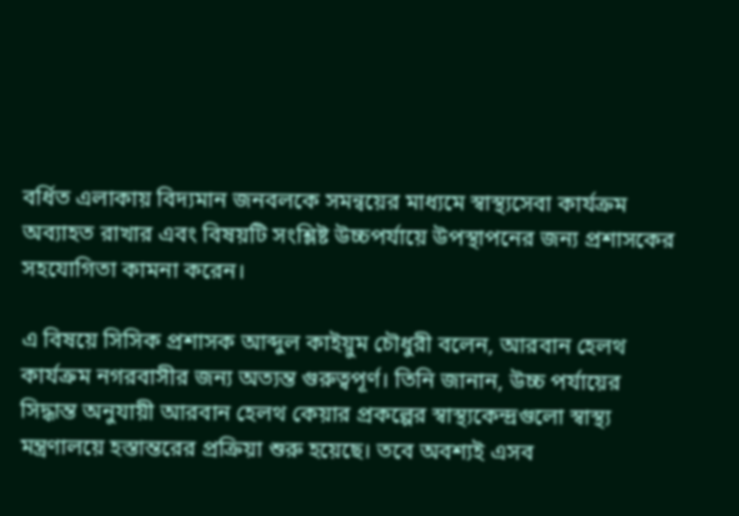বর্ধিত এলাকায় বিদ্যমান জনবলকে সমন্বয়ের মাধ্যমে স্বাস্থ্যসেবা কার্যক্রম অব্যাহত রাখার এবং বিষয়টি সংশ্লিষ্ট উচ্চপর্যায়ে উপস্থাপনের জন্য প্রশাসকের সহযোগিতা কামনা করেন।

এ বিষয়ে সিসিক প্রশাসক আব্দুল কাইয়ুম চৌধুরী বলেন, আরবান হেলথ কার্যক্রম নগরবাসীর জন্য অত্যন্ত গুরুত্বপূর্ণ। তিনি জানান, উচ্চ পর্যায়ের সিদ্ধান্ত অনুযায়ী আরবান হেলথ কেয়ার প্রকল্পের স্বাস্থ্যকেন্দ্রগুলো স্বাস্থ্য মন্ত্রণালয়ে হস্তান্তরের প্রক্রিয়া শুরু হয়েছে। তবে অবশ্যই এসব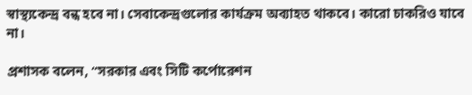স্বাস্থ্যকেন্দ্র বন্ধ হবে না। সেবাকেন্দ্রগুলোর কার্যক্রম অব্যাহত থাকবে। কারো চাকরিও যাবে না।

প্রশাসক বলেন, “সরকার এবং সিটি কর্পোরেশন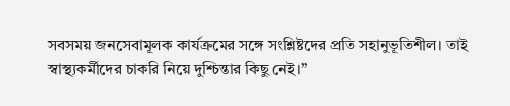সবসময় জনসেবামূলক কার্যক্রমের সঙ্গে সংশ্লিষ্টদের প্রতি সহানুভূতিশীল। তাই স্বাস্থ্যকর্মীদের চাকরি নিয়ে দুশ্চিন্তার কিছু নেই।”